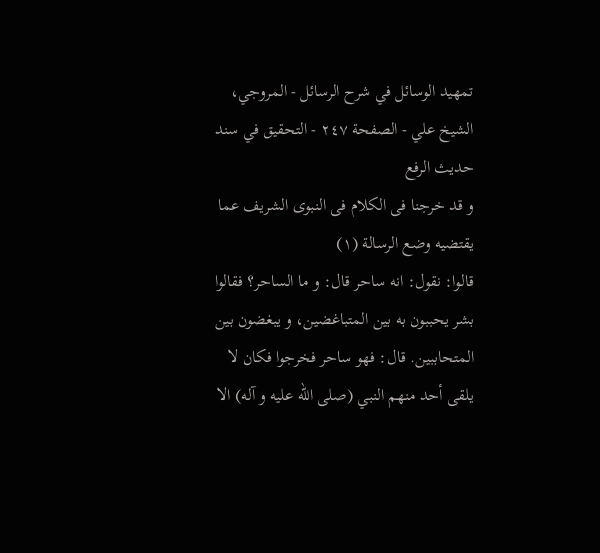تمهيد الوسائل في شرح الرسائل - المروجي، الشيخ علي - الصفحة ٢٤٧ - التحقيق في سند حديث الرفع
و قد خرجنا فى الكلام فى النبوى الشريف عما يقتضيه وضع الرسالة (١)
قالوا: نقول: انه ساحر قال: و ما الساحر؟ فقالوا بشر يحببون به بين المتباغضين، و يبغضون بين المتحاببين. قال: فهو ساحر فخرجوا فكان لا يلقى أحد منهم النبي (صلى اللّه عليه و آله) الا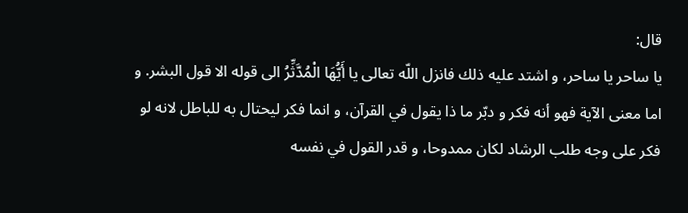قال:
يا ساحر يا ساحر، و اشتد عليه ذلك فانزل اللّه تعالى يا أَيُّهَا الْمُدَّثِّرُ الى قوله الا قول البشر. و اما معنى الآية فهو أنه فكر و دبّر ما ذا يقول في القرآن، و انما فكر ليحتال به للباطل لانه لو فكر على وجه طلب الرشاد لكان ممدوحا، و قدر القول في نفسه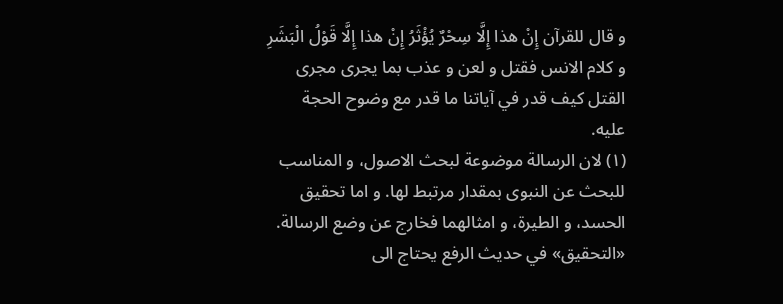و قال للقرآن إِنْ هذا إِلَّا سِحْرٌ يُؤْثَرُ إِنْ هذا إِلَّا قَوْلُ الْبَشَرِ و كلام الانس فقتل و لعن و عذب بما يجرى مجرى القتل كيف قدر في آياتنا ما قدر مع وضوح الحجة عليه.
(١) لان الرسالة موضوعة لبحث الاصول، و المناسب للبحث عن النبوى بمقدار مرتبط لها. و اما تحقيق الحسد، و الطيرة، و امثالهما فخارج عن وضع الرسالة.
«التحقيق» في حديث الرفع يحتاج الى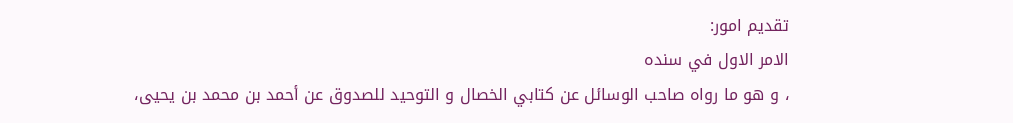تقديم امور:
الامر الاول في سنده
، و هو ما رواه صاحب الوسائل عن كتابي الخصال و التوحيد للصدوق عن أحمد بن محمد بن يحيى،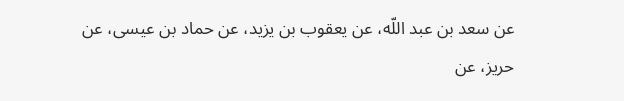عن سعد بن عبد اللّه، عن يعقوب بن يزيد، عن حماد بن عيسى، عن حريز، عن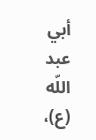أبي عبد اللّه (ع)،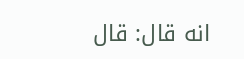انه قال: قال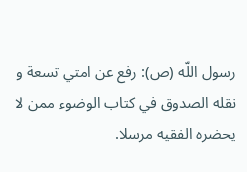رسول اللّه (ص): رفع عن امتي تسعة و نقله الصدوق في كتاب الوضوء ممن لا يحضره الفقيه مرسلا.